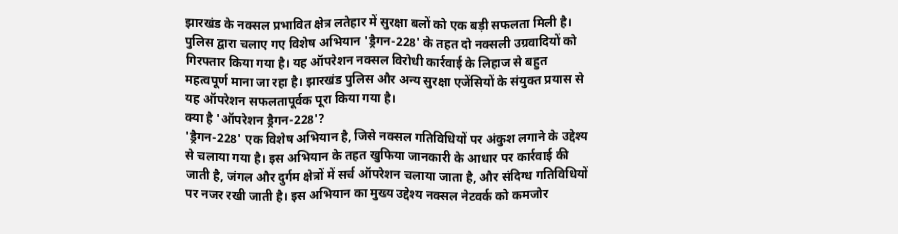झारखंड के नक्सल प्रभावित क्षेत्र लतेहार में सुरक्षा बलों को एक बड़ी सफलता मिली है। पुलिस द्वारा चलाए गए विशेष अभियान 'ड्रैगन-228' के तहत दो नक्सली उग्रवादियों को गिरफ्तार किया गया है। यह ऑपरेशन नक्सल विरोधी कार्रवाई के लिहाज से बहुत महत्वपूर्ण माना जा रहा है। झारखंड पुलिस और अन्य सुरक्षा एजेंसियों के संयुक्त प्रयास से यह ऑपरेशन सफलतापूर्वक पूरा किया गया है।
क्या है 'ऑपरेशन ड्रैगन-228'?
'ड्रैगन-228' एक विशेष अभियान है, जिसे नक्सल गतिविधियों पर अंकुश लगाने के उद्देश्य से चलाया गया है। इस अभियान के तहत खुफिया जानकारी के आधार पर कार्रवाई की जाती है, जंगल और दुर्गम क्षेत्रों में सर्च ऑपरेशन चलाया जाता है, और संदिग्ध गतिविधियों पर नजर रखी जाती है। इस अभियान का मुख्य उद्देश्य नक्सल नेटवर्क को कमजोर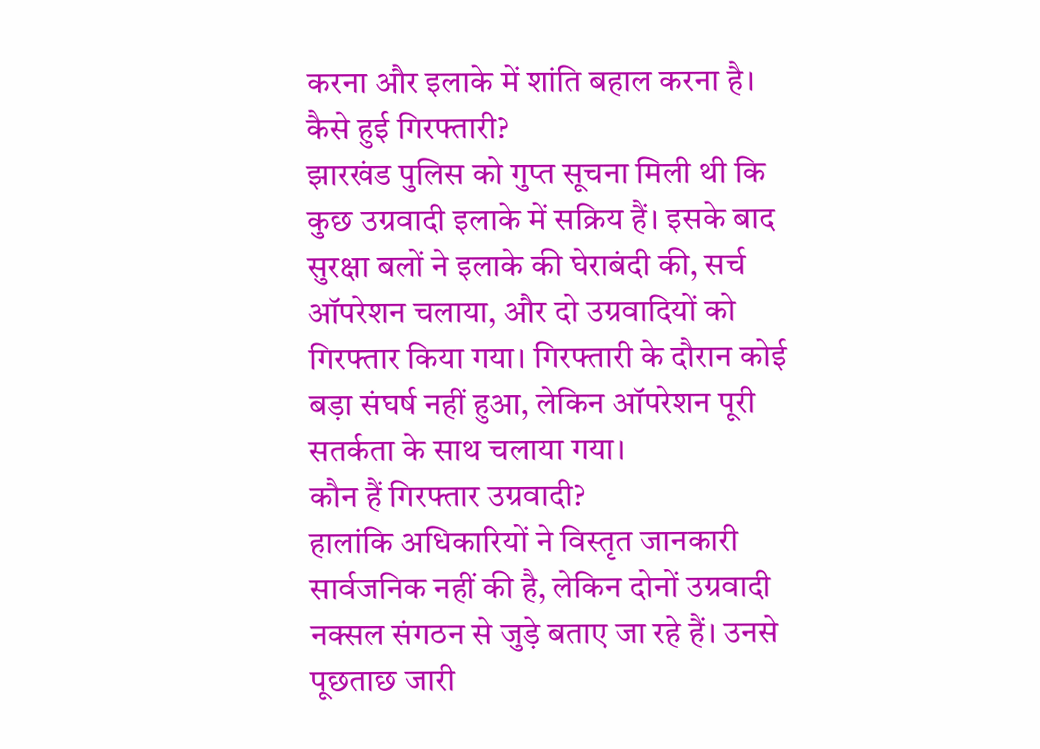करना और इलाके में शांति बहाल करना है।
कैसे हुई गिरफ्तारी?
झारखंड पुलिस को गुप्त सूचना मिली थी कि कुछ उग्रवादी इलाके में सक्रिय हैं। इसके बाद सुरक्षा बलों ने इलाके की घेराबंदी की, सर्च ऑपरेशन चलाया, और दो उग्रवादियों को गिरफ्तार किया गया। गिरफ्तारी के दौरान कोई बड़ा संघर्ष नहीं हुआ, लेकिन ऑपरेशन पूरी सतर्कता के साथ चलाया गया।
कौन हैं गिरफ्तार उग्रवादी?
हालांकि अधिकारियों ने विस्तृत जानकारी सार्वजनिक नहीं की है, लेकिन दोनों उग्रवादी नक्सल संगठन से जुड़े बताए जा रहे हैं। उनसे पूछताछ जारी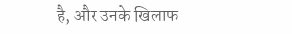है, और उनके खिलाफ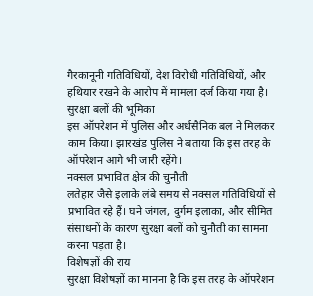गैरकानूनी गतिविधियों, देश विरोधी गतिविधियों, और हथियार रखने के आरोप में मामला दर्ज किया गया है।
सुरक्षा बलों की भूमिका
इस ऑपरेशन में पुलिस और अर्धसैनिक बल ने मिलकर काम किया। झारखंड पुलिस ने बताया कि इस तरह के ऑपरेशन आगे भी जारी रहेंगे।
नक्सल प्रभावित क्षेत्र की चुनौती
लतेहार जैसे इलाके लंबे समय से नक्सल गतिविधियों से प्रभावित रहे हैं। घने जंगल, दुर्गम इलाका, और सीमित संसाधनों के कारण सुरक्षा बलों को चुनौती का सामना करना पड़ता है।
विशेषज्ञों की राय
सुरक्षा विशेषज्ञों का मानना है कि इस तरह के ऑपरेशन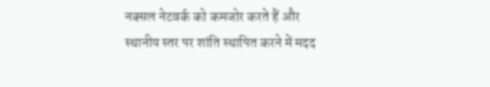नक्सल नेटवर्क को कमजोर करते हैं और स्थानीय स्तर पर शांति स्थापित करने में मदद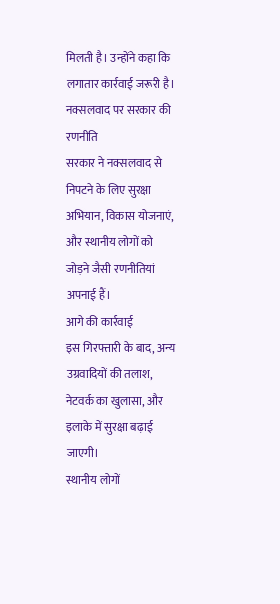मिलती है। उन्होंने कहा कि लगातार कार्रवाई जरूरी है।
नक्सलवाद पर सरकार की रणनीति
सरकार ने नक्सलवाद से निपटने के लिए सुरक्षा अभियान, विकास योजनाएं, और स्थानीय लोगों को जोड़ने जैसी रणनीतियां अपनाई हैं।
आगे की कार्रवाई
इस गिरफ्तारी के बाद, अन्य उग्रवादियों की तलाश, नेटवर्क का खुलासा, और इलाके में सुरक्षा बढ़ाई जाएगी।
स्थानीय लोगों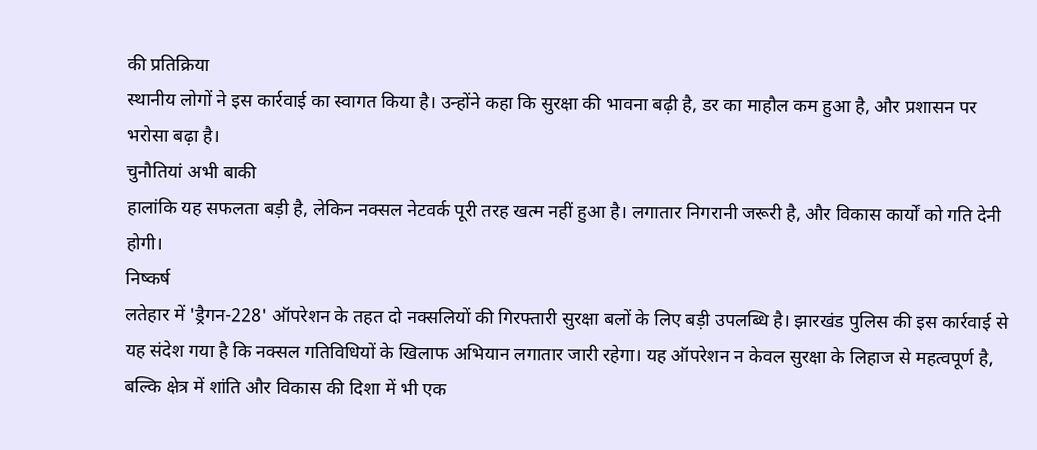की प्रतिक्रिया
स्थानीय लोगों ने इस कार्रवाई का स्वागत किया है। उन्होंने कहा कि सुरक्षा की भावना बढ़ी है, डर का माहौल कम हुआ है, और प्रशासन पर भरोसा बढ़ा है।
चुनौतियां अभी बाकी
हालांकि यह सफलता बड़ी है, लेकिन नक्सल नेटवर्क पूरी तरह खत्म नहीं हुआ है। लगातार निगरानी जरूरी है, और विकास कार्यों को गति देनी होगी।
निष्कर्ष
लतेहार में 'ड्रैगन-228' ऑपरेशन के तहत दो नक्सलियों की गिरफ्तारी सुरक्षा बलों के लिए बड़ी उपलब्धि है। झारखंड पुलिस की इस कार्रवाई से यह संदेश गया है कि नक्सल गतिविधियों के खिलाफ अभियान लगातार जारी रहेगा। यह ऑपरेशन न केवल सुरक्षा के लिहाज से महत्वपूर्ण है, बल्कि क्षेत्र में शांति और विकास की दिशा में भी एक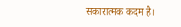सकारात्मक कदम है।